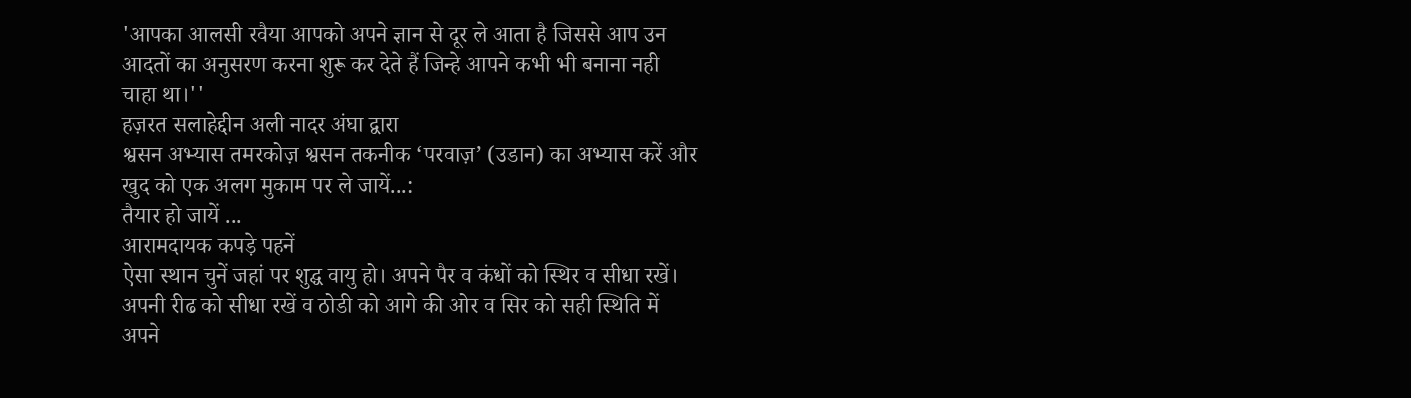'आपका आलसी रवैया आपको अपने ज्ञान से दूर ले आता है जिससे आप उन आदतों का अनुसरण करना शुरू कर देते हैं जिन्हे आपने कभी भी बनाना नही चाहा था।''
हज़रत सलाहेद्दीन अली नादर अंघा द्वारा
श्वसन अभ्यास तमरकोज़ श्वसन तकनीक ‘परवाज़’ (उडान) का अभ्यास करें और खुद को एक अलग मुकाम पर ले जायें...:
तैयार हो जायें ...
आरामदायक कपड़े पहनें
ऐसा स्थान चुनें जहां पर शुद्घ वायु हो। अपने पैर व कंधों को स्थिर व सीधा रखें।
अपनी रीढ को सीधा रखें व ठोडी को आगे की ओर व सिर को सही स्थिति में
अपने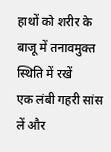हाथों को शरीर के बाजू में तनावमुक्त स्थिति में रखें
एक लंबी गहरी सांस लें और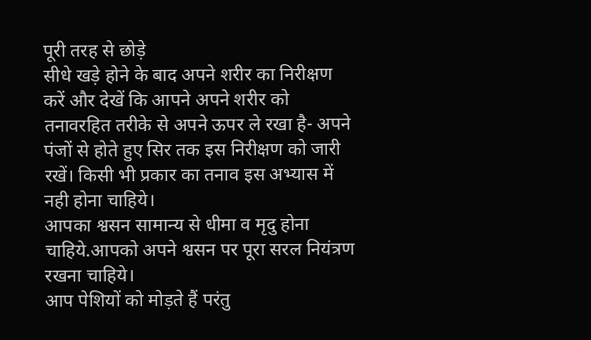पूरी तरह से छोड़े
सीधे खड़े होने के बाद अपने शरीर का निरीक्षण करें और देखें कि आपने अपने शरीर को तनावरहित तरीके से अपने ऊपर ले रखा है- अपने पंजों से होते हुए सिर तक इस निरीक्षण को जारी रखें। किसी भी प्रकार का तनाव इस अभ्यास में नही होना चाहिये।
आपका श्वसन सामान्य से धीमा व मृदु होना चाहिये.आपको अपने श्वसन पर पूरा सरल नियंत्रण रखना चाहिये।
आप पेशियों को मोड़ते हैं परंतु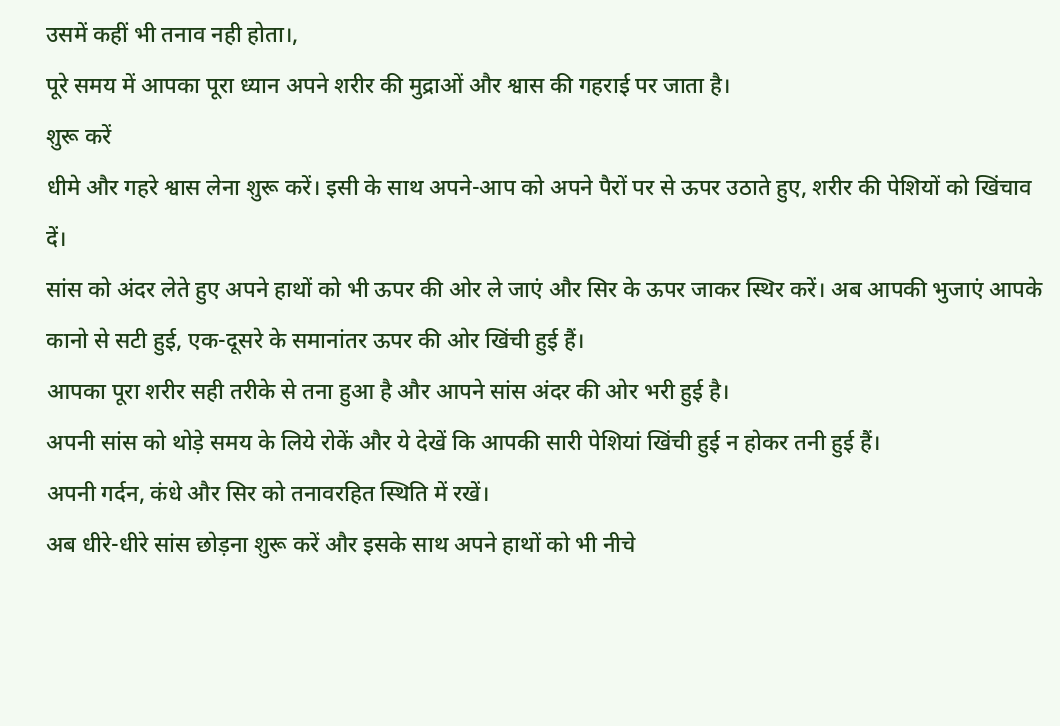उसमें कहीं भी तनाव नही होता।,
पूरे समय में आपका पूरा ध्यान अपने शरीर की मुद्राओं और श्वास की गहराई पर जाता है।
शुरू करें
धीमे और गहरे श्वास लेना शुरू करें। इसी के साथ अपने-आप को अपने पैरों पर से ऊपर उठाते हुए, शरीर की पेशियों को खिंचाव दें।
सांस को अंदर लेते हुए अपने हाथों को भी ऊपर की ओर ले जाएं और सिर के ऊपर जाकर स्थिर करें। अब आपकी भुजाएं आपके कानो से सटी हुई, एक-दूसरे के समानांतर ऊपर की ओर खिंची हुई हैं।
आपका पूरा शरीर सही तरीके से तना हुआ है और आपने सांस अंदर की ओर भरी हुई है।
अपनी सांस को थोड़े समय के लिये रोकें और ये देखें कि आपकी सारी पेशियां खिंची हुई न होकर तनी हुई हैं।
अपनी गर्दन, कंधे और सिर को तनावरहित स्थिति में रखें।
अब धीरे-धीरे सांस छोड़ना शुरू करें और इसके साथ अपने हाथों को भी नीचे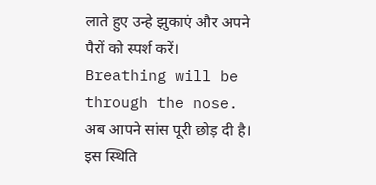लाते हुए उन्हे झुकाएं और अपने पैरों को स्पर्श करें।
Breathing will be through the nose.
अब आपने सांस पूरी छोड़ दी है। इस स्थिति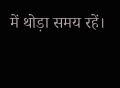में थोड़ा समय रहें।